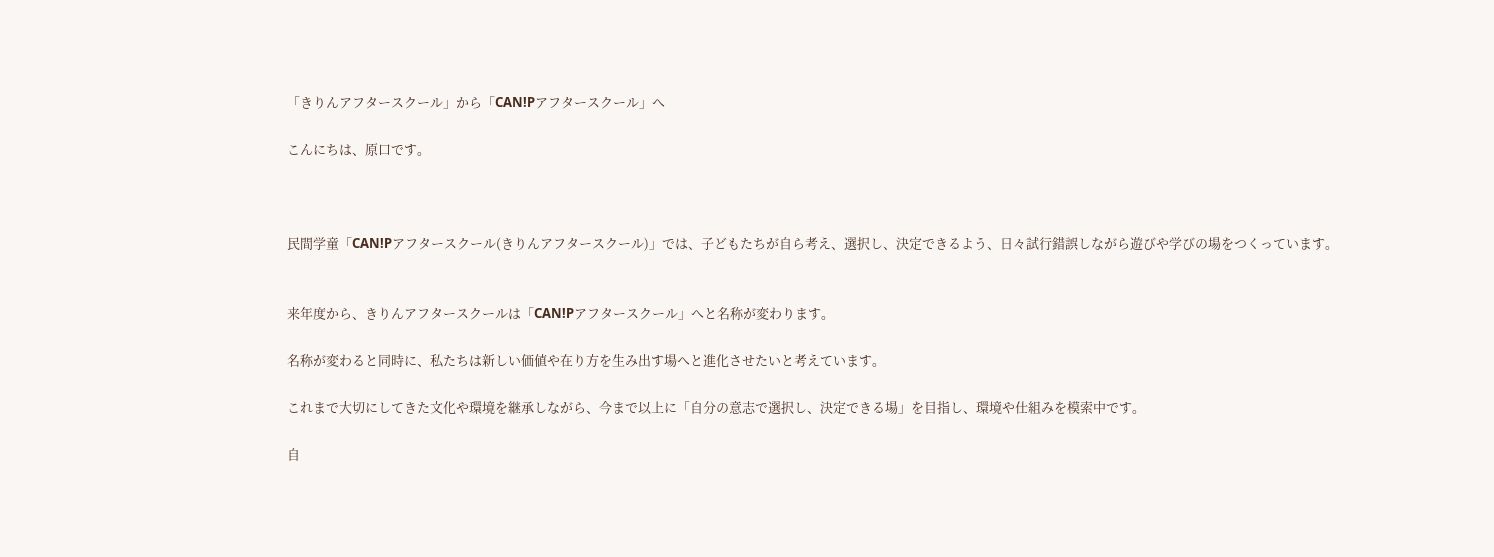「きりんアフタースクール」から「CAN!Pアフタースクール」へ

こんにちは、原口です。



民間学童「CAN!Pアフタースクール(きりんアフタースクール)」では、子どもたちが自ら考え、選択し、決定できるよう、日々試行錯誤しながら遊びや学びの場をつくっています。


来年度から、きりんアフタースクールは「CAN!Pアフタースクール」へと名称が変わります。

名称が変わると同時に、私たちは新しい価値や在り方を生み出す場へと進化させたいと考えています。

これまで大切にしてきた文化や環境を継承しながら、今まで以上に「自分の意志で選択し、決定できる場」を目指し、環境や仕組みを模索中です。

自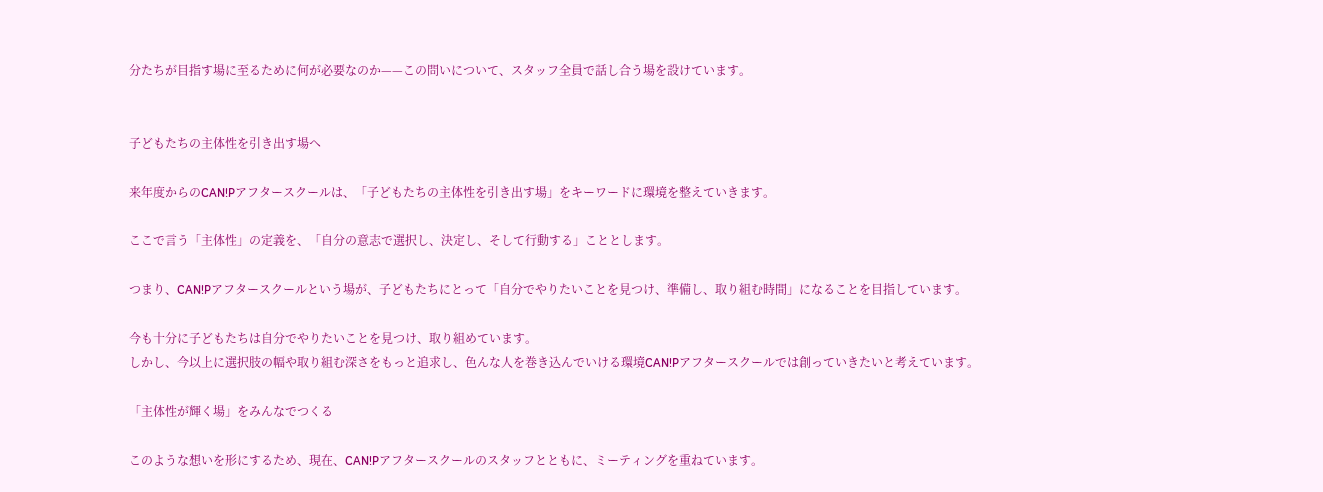分たちが目指す場に至るために何が必要なのか——この問いについて、スタッフ全員で話し合う場を設けています。


子どもたちの主体性を引き出す場へ

来年度からのCAN!Pアフタースクールは、「子どもたちの主体性を引き出す場」をキーワードに環境を整えていきます。

ここで言う「主体性」の定義を、「自分の意志で選択し、決定し、そして行動する」こととします。

つまり、CAN!Pアフタースクールという場が、子どもたちにとって「自分でやりたいことを見つけ、準備し、取り組む時間」になることを目指しています。

今も十分に子どもたちは自分でやりたいことを見つけ、取り組めています。
しかし、今以上に選択肢の幅や取り組む深さをもっと追求し、色んな人を巻き込んでいける環境CAN!Pアフタースクールでは創っていきたいと考えています。

「主体性が輝く場」をみんなでつくる

このような想いを形にするため、現在、CAN!Pアフタースクールのスタッフとともに、ミーティングを重ねています。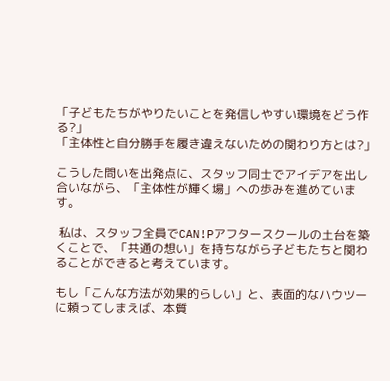「子どもたちがやりたいことを発信しやすい環境をどう作る?」
「主体性と自分勝手を履き違えないための関わり方とは?」

こうした問いを出発点に、スタッフ同士でアイデアを出し合いながら、「主体性が輝く場」への歩みを進めています。

 私は、スタッフ全員でCAN!Pアフタースクールの土台を築くことで、「共通の想い」を持ちながら子どもたちと関わることができると考えています。

もし「こんな方法が効果的らしい」と、表面的なハウツーに頼ってしまえば、本質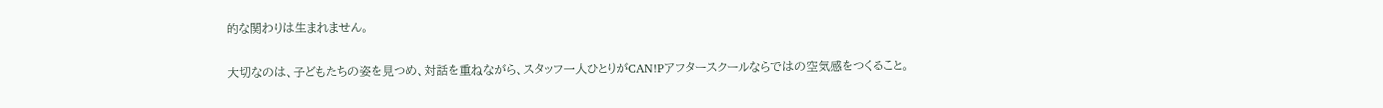的な関わりは生まれません。

大切なのは、子どもたちの姿を見つめ、対話を重ねながら、スタッフ一人ひとりがCAN!Pアフタースクールならではの空気感をつくること。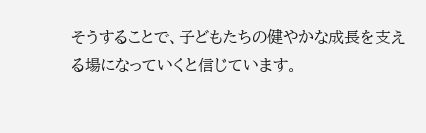そうすることで、子どもたちの健やかな成長を支える場になっていくと信じています。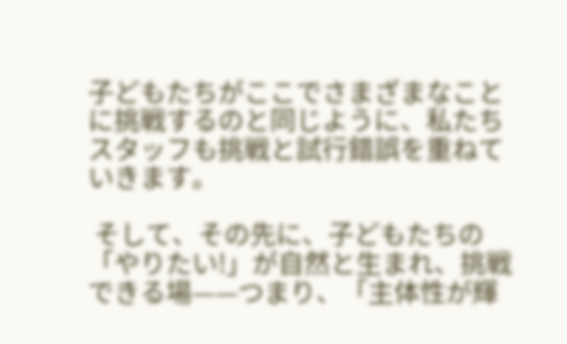子どもたちがここでさまざまなことに挑戦するのと同じように、私たちスタッフも挑戦と試行錯誤を重ねていきます。

 そして、その先に、子どもたちの「やりたい!」が自然と生まれ、挑戦できる場——つまり、「主体性が輝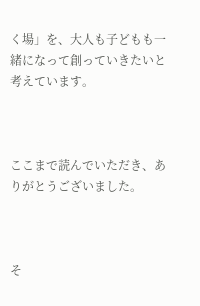く場」を、大人も子どもも一緒になって創っていきたいと考えています。



ここまで読んでいただき、ありがとうございました。



そ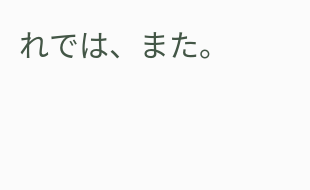れでは、また。